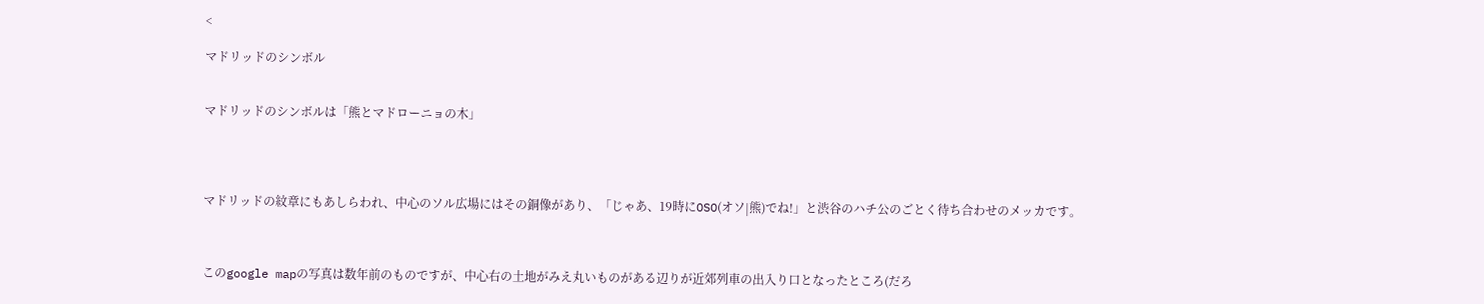<

マドリッドのシンボル


マドリッドのシンボルは「熊とマドローニョの木」




マドリッドの紋章にもあしらわれ、中心のソル広場にはその銅像があり、「じゃあ、19時にOSO(オソ|熊)でね!」と渋谷のハチ公のごとく待ち合わせのメッカです。



このgoogle mapの写真は数年前のものですが、中心右の土地がみえ丸いものがある辺りが近郊列車の出入り口となったところ(だろ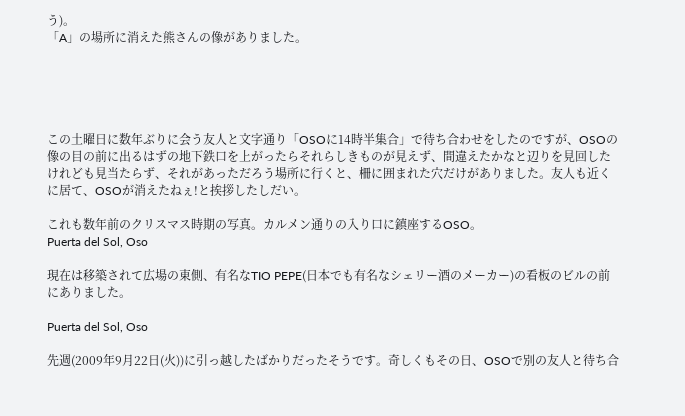う)。
「A」の場所に消えた熊さんの像がありました。





この土曜日に数年ぶりに会う友人と文字通り「OSOに14時半集合」で待ち合わせをしたのですが、OSOの像の目の前に出るはずの地下鉄口を上がったらそれらしきものが見えず、間違えたかなと辺りを見回したけれども見当たらず、それがあっただろう場所に行くと、柵に囲まれた穴だけがありました。友人も近くに居て、OSOが消えたねぇ!と挨拶したしだい。

これも数年前のクリスマス時期の写真。カルメン通りの入り口に鎮座するOSO。
Puerta del Sol, Oso

現在は移築されて広場の東側、有名なTIO PEPE(日本でも有名なシェリー酒のメーカー)の看板のビルの前にありました。

Puerta del Sol, Oso

先週(2009年9月22日(火))に引っ越したばかりだったそうです。奇しくもその日、OSOで別の友人と待ち合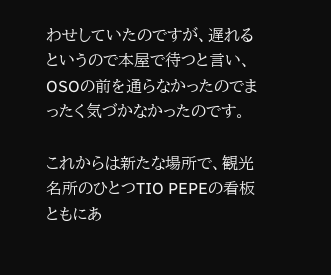わせしていたのですが、遅れるというので本屋で待つと言い、OSOの前を通らなかったのでまったく気づかなかったのです。

これからは新たな場所で、観光名所のひとつTIO PEPEの看板ともにあ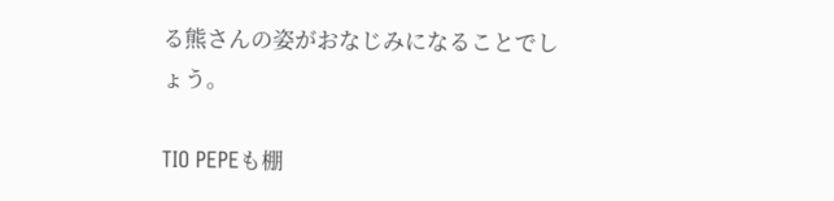る熊さんの姿がおなじみになることでしょう。

TIO PEPEも棚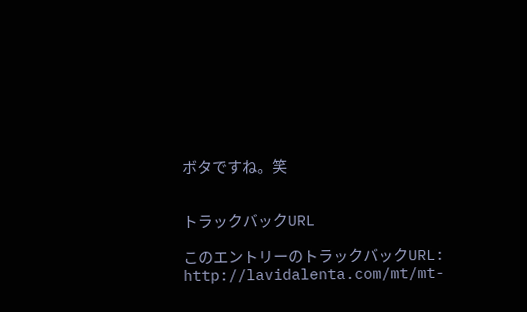ボタですね。笑


トラックバックURL

このエントリーのトラックバックURL:
http://lavidalenta.com/mt/mt-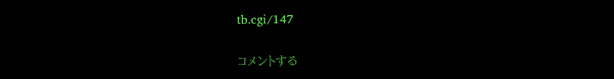tb.cgi/147

コメントする